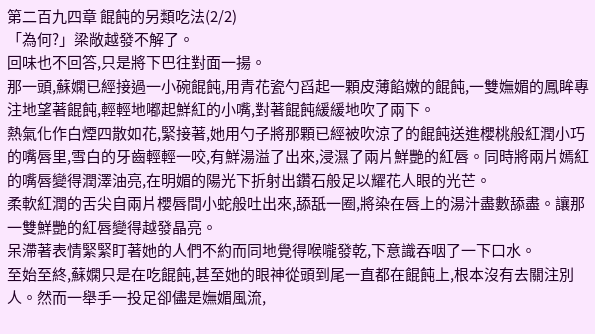第二百九四章 餛飩的另類吃法(2/2)
「為何?」梁敞越發不解了。
回味也不回答,只是將下巴往對面一揚。
那一頭,蘇嫻已經接過一小碗餛飩,用青花瓷勺舀起一顆皮薄餡嫩的餛飩,一雙嫵媚的鳳眸專注地望著餛飩,輕輕地嘟起鮮紅的小嘴,對著餛飩緩緩地吹了兩下。
熱氣化作白煙四散如花,緊接著,她用勺子將那顆已經被吹涼了的餛飩送進櫻桃般紅潤小巧的嘴唇里,雪白的牙齒輕輕一咬,有鮮湯溢了出來,浸濕了兩片鮮艷的紅唇。同時將兩片嫣紅的嘴唇變得潤澤油亮,在明媚的陽光下折射出鑽石般足以耀花人眼的光芒。
柔軟紅潤的舌尖自兩片櫻唇間小蛇般吐出來,舔舐一圈,將染在唇上的湯汁盡數舔盡。讓那一雙鮮艷的紅唇變得越發晶亮。
呆滯著表情緊緊盯著她的人們不約而同地覺得喉嚨發乾,下意識吞咽了一下口水。
至始至終,蘇嫻只是在吃餛飩,甚至她的眼神從頭到尾一直都在餛飩上,根本沒有去關注別人。然而一舉手一投足卻儘是嫵媚風流,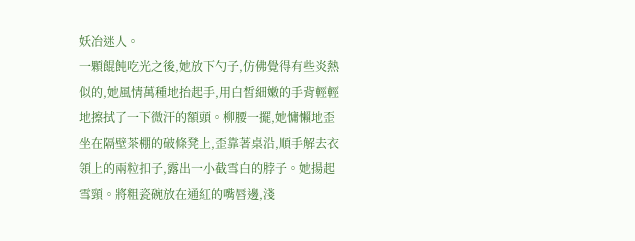妖冶迷人。
一顆餛飩吃光之後,她放下勺子,仿佛覺得有些炎熱似的,她風情萬種地抬起手,用白皙細嫩的手背輕輕地擦拭了一下微汗的額頭。柳腰一擺,她慵懶地歪坐在隔壁茶棚的破條凳上,歪靠著桌沿,順手解去衣領上的兩粒扣子,露出一小截雪白的脖子。她揚起雪頸。將粗瓷碗放在通紅的嘴唇邊,淺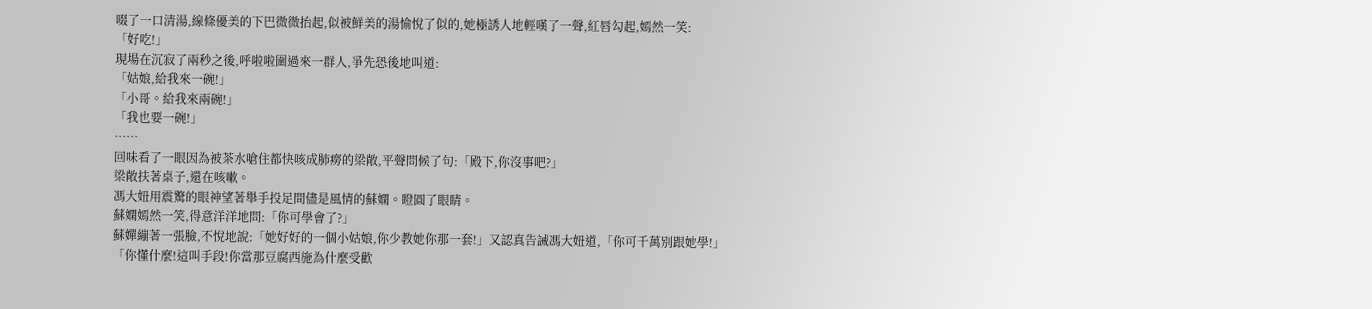啜了一口清湯,線條優美的下巴微微抬起,似被鮮美的湯愉悅了似的,她極誘人地輕嘆了一聲,紅唇勾起,嫣然一笑:
「好吃!」
現場在沉寂了兩秒之後,呼啦啦圍過來一群人,爭先恐後地叫道:
「姑娘,給我來一碗!」
「小哥。給我來兩碗!」
「我也要一碗!」
……
回味看了一眼因為被茶水嗆住都快咳成肺癆的梁敞,平聲問候了句:「殿下,你沒事吧?」
梁敞扶著桌子,還在咳嗽。
馮大妞用震驚的眼神望著舉手投足間儘是風情的蘇嫻。瞪圓了眼睛。
蘇嫻嫣然一笑,得意洋洋地問:「你可學會了?」
蘇嬋繃著一張臉,不悅地說:「她好好的一個小姑娘,你少教她你那一套!」又認真告誡馮大妞道,「你可千萬別跟她學!」
「你懂什麼!這叫手段!你當那豆腐西施為什麼受歡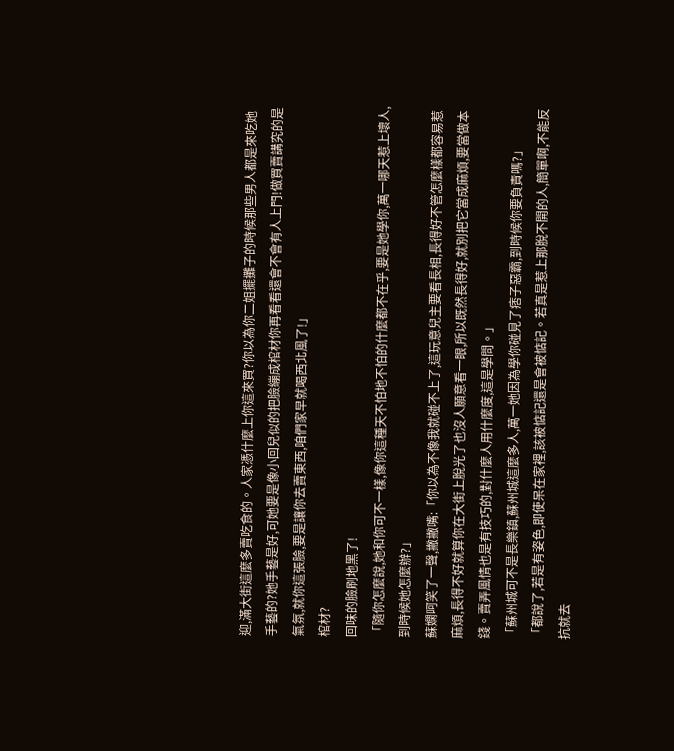迎,滿大街這麼多賣吃食的。人家憑什麼上你這來買?你以為你二姐擺攤子的時候那些男人都是來吃她手藝的?她手藝是好,可她要是像小回兒似的把臉繃成棺材你再看看還會不會有人上門!做買賣講究的是氣氛,就你這張臉,要是讓你去賣東西,咱們家早就喝西北風了!」
棺材?
回味的臉刷地黑了!
「隨你怎麼說,她和你可不一樣,像你這種天不怕地不怕的什麼都不在乎,要是她學你,萬一哪天惹上壞人,到時候她怎麼辦?」
蘇嫻呵笑了一聲,撇撇嘴:「你以為不像我就碰不上了,這玩意兒主要看長相,長得好不管怎麼樣都容易惹麻煩,長得不好就算你在大街上脫光了也沒人願意看一眼,所以既然長得好,就別把它當成麻煩,要當做本錢。賣弄風情也是有技巧的,對什麼人用什麼度,這是學問。」
「蘇州城可不是長樂鎮,蘇州城這麼多人,萬一她因為學你碰見了痞子惡霸,到時候你要負責嗎?」
「都說了,若是有姿色,即使呆在家裡,該被惦記還是會被惦記。若真是惹上那脫不開的人,簡單啊,不能反抗就去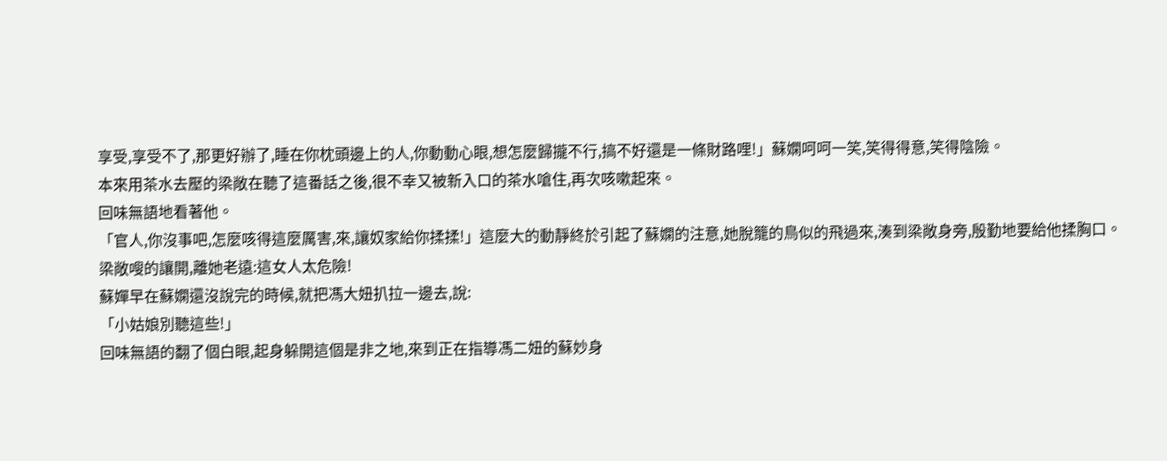享受,享受不了,那更好辦了,睡在你枕頭邊上的人,你動動心眼,想怎麼歸攏不行,搞不好還是一條財路哩!」蘇嫻呵呵一笑,笑得得意,笑得陰險。
本來用茶水去壓的梁敞在聽了這番話之後,很不幸又被新入口的茶水嗆住,再次咳嗽起來。
回味無語地看著他。
「官人,你沒事吧,怎麼咳得這麼厲害,來,讓奴家給你揉揉!」這麼大的動靜終於引起了蘇嫻的注意,她脫籠的鳥似的飛過來,湊到梁敞身旁,殷勤地要給他揉胸口。
梁敞嗖的讓開,離她老遠:這女人太危險!
蘇嬋早在蘇嫻還沒說完的時候,就把馮大妞扒拉一邊去,說:
「小姑娘別聽這些!」
回味無語的翻了個白眼,起身躲開這個是非之地,來到正在指導馮二妞的蘇妙身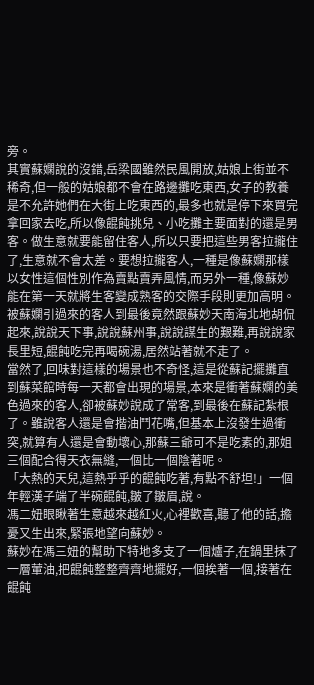旁。
其實蘇嫻說的沒錯,岳梁國雖然民風開放,姑娘上街並不稀奇,但一般的姑娘都不會在路邊攤吃東西,女子的教養是不允許她們在大街上吃東西的,最多也就是停下來買完拿回家去吃,所以像餛飩挑兒、小吃攤主要面對的還是男客。做生意就要能留住客人,所以只要把這些男客拉攏住了,生意就不會太差。要想拉攏客人,一種是像蘇嫻那樣以女性這個性別作為賣點賣弄風情,而另外一種,像蘇妙能在第一天就將生客變成熟客的交際手段則更加高明。
被蘇嫻引過來的客人到最後竟然跟蘇妙天南海北地胡侃起來,說說天下事,說說蘇州事,說說謀生的艱難,再說說家長里短,餛飩吃完再喝碗湯,居然站著就不走了。
當然了,回味對這樣的場景也不奇怪,這是從蘇記擺攤直到蘇菜館時每一天都會出現的場景,本來是衝著蘇嫻的美色過來的客人,卻被蘇妙說成了常客,到最後在蘇記紮根了。雖說客人還是會揩油鬥花嘴,但基本上沒發生過衝突,就算有人還是會動壞心,那蘇三爺可不是吃素的,那姐三個配合得天衣無縫,一個比一個陰著呢。
「大熱的天兒,這熱乎乎的餛飩吃著,有點不舒坦!」一個年輕漢子端了半碗餛飩,皺了皺眉,說。
馮二妞眼瞅著生意越來越紅火,心裡歡喜,聽了他的話,擔憂又生出來,緊張地望向蘇妙。
蘇妙在馮三妞的幫助下特地多支了一個爐子,在鍋里抹了一層葷油,把餛飩整整齊齊地擺好,一個挨著一個,接著在餛飩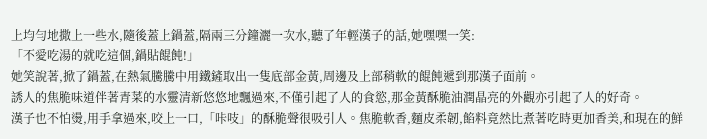上均勻地撒上一些水,隨後蓋上鍋蓋,隔兩三分鐘灑一次水,聽了年輕漢子的話,她嘿嘿一笑:
「不愛吃湯的就吃這個,鍋貼餛飩!」
她笑說著,掀了鍋蓋,在熱氣騰騰中用鐵鏟取出一隻底部金黃,周邊及上部稍軟的餛飩遞到那漢子面前。
誘人的焦脆味道伴著青菜的水靈清新悠悠地飄過來,不僅引起了人的食慾,那金黃酥脆油潤晶亮的外觀亦引起了人的好奇。
漢子也不怕燙,用手拿過來,咬上一口,「咔吱」的酥脆聲很吸引人。焦脆軟香,麵皮柔韌,餡料竟然比煮著吃時更加香美,和現在的鮮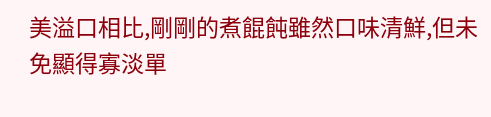美溢口相比,剛剛的煮餛飩雖然口味清鮮,但未免顯得寡淡單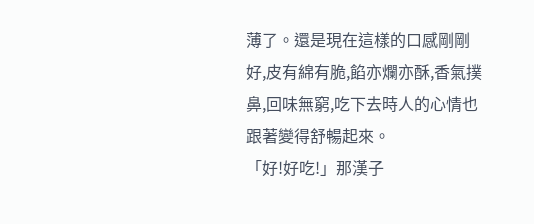薄了。還是現在這樣的口感剛剛好,皮有綿有脆,餡亦爛亦酥,香氣撲鼻,回味無窮,吃下去時人的心情也跟著變得舒暢起來。
「好!好吃!」那漢子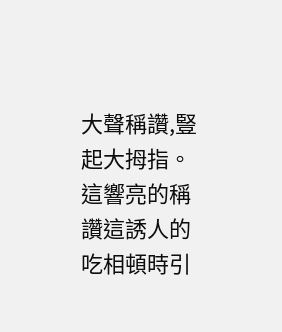大聲稱讚,豎起大拇指。
這響亮的稱讚這誘人的吃相頓時引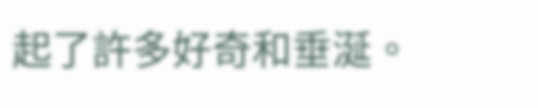起了許多好奇和垂涎。